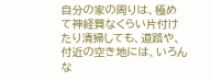自分の家の周りは、極めて神経質なくらい片付けたり清掃しても、道路や、付近の空き地には、いろんな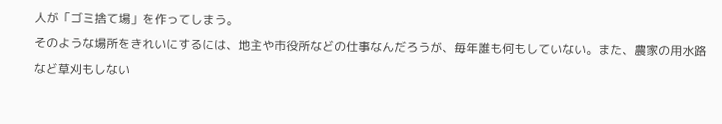人が「ゴミ捨て場」を作ってしまう。
そのような場所をきれいにするには、地主や市役所などの仕事なんだろうが、毎年誰も何もしていない。また、農家の用水路など草刈もしない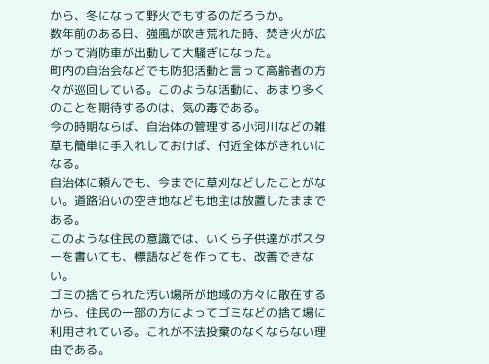から、冬になって野火でもするのだろうか。
数年前のある日、強風が吹き荒れた時、焚き火が広がって消防車が出動して大騒ぎになった。
町内の自治会などでも防犯活動と言って高齢者の方々が巡回している。このような活動に、あまり多くのことを期待するのは、気の毒である。
今の時期ならば、自治体の管理する小河川などの雑草も簡単に手入れしておけば、付近全体がきれいになる。
自治体に頼んでも、今までに草刈などしたことがない。道路沿いの空き地なども地主は放置したままである。
このような住民の意識では、いくら子供達がポスターを書いても、標語などを作っても、改善できない。
ゴミの捨てられた汚い場所が地域の方々に散在するから、住民の一部の方によってゴミなどの捨て場に利用されている。これが不法投棄のなくならない理由である。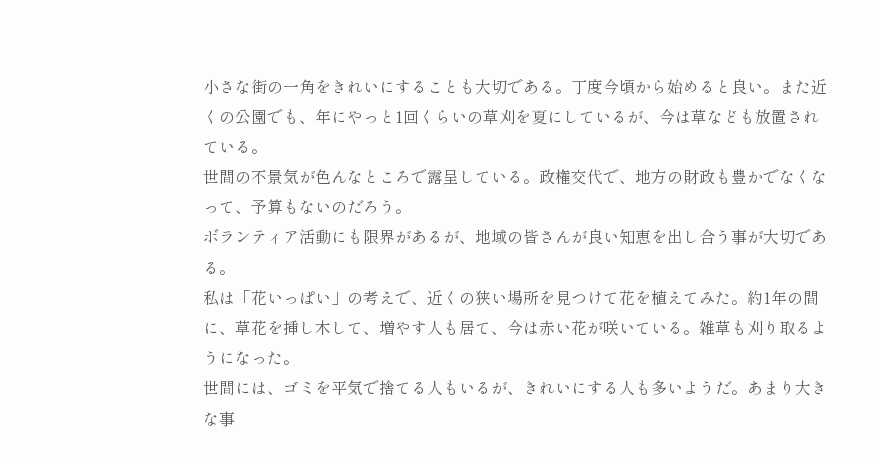小さな街の一角をきれいにすることも大切である。丁度今頃から始めると良い。また近くの公園でも、年にやっと1回くらいの草刈を夏にしているが、今は草なども放置されている。
世間の不景気が色んなところで露呈している。政権交代で、地方の財政も豊かでなくなって、予算もないのだろう。
ボランティア活動にも限界があるが、地域の皆さんが良い知恵を出し合う事が大切である。
私は「花いっぱい」の考えで、近くの狭い場所を見つけて花を植えてみた。約1年の間に、草花を挿し木して、増やす人も居て、今は赤い花が咲いている。雑草も刈り取るようになった。
世間には、ゴミを平気で捨てる人もいるが、きれいにする人も多いようだ。あまり大きな事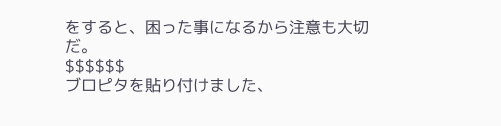をすると、困った事になるから注意も大切だ。
$$$$$$
ブロピタを貼り付けました、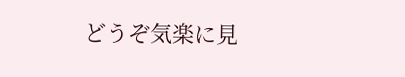どうぞ気楽に見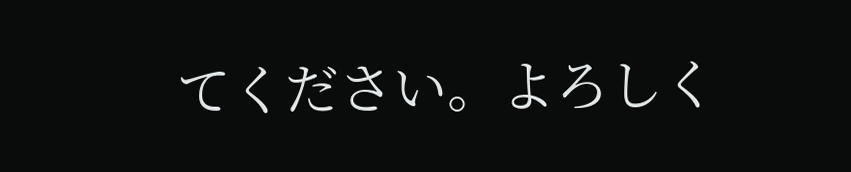てください。よろしく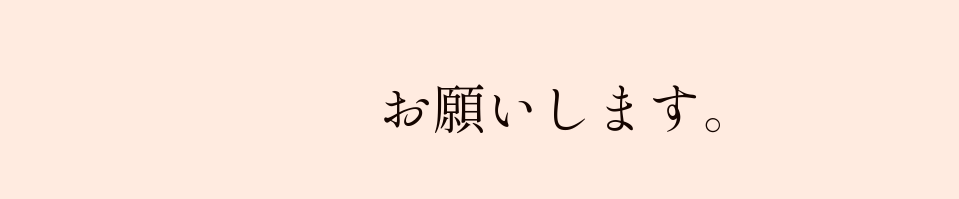お願いします。